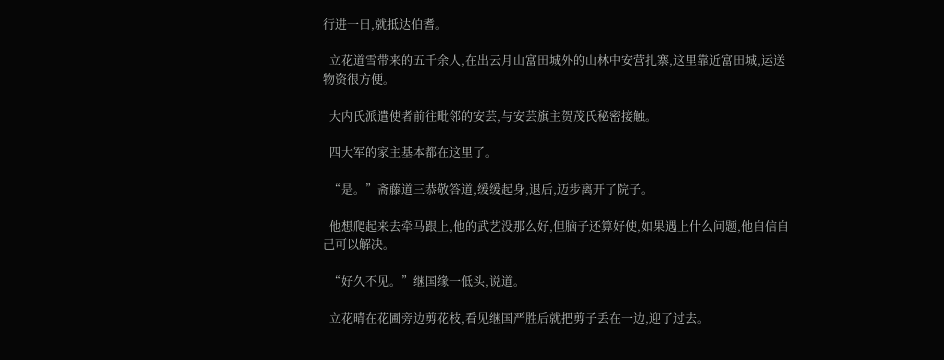行进一日,就抵达伯耆。

  立花道雪带来的五千余人,在出云月山富田城外的山林中安营扎寨,这里靠近富田城,运送物资很方便。

  大内氏派遣使者前往毗邻的安芸,与安芸旗主贺茂氏秘密接触。

  四大军的家主基本都在这里了。

  “是。”斋藤道三恭敬答道,缓缓起身,退后,迈步离开了院子。

  他想爬起来去牵马跟上,他的武艺没那么好,但脑子还算好使,如果遇上什么问题,他自信自己可以解决。

  “好久不见。”继国缘一低头,说道。

  立花晴在花圃旁边剪花枝,看见继国严胜后就把剪子丢在一边,迎了过去。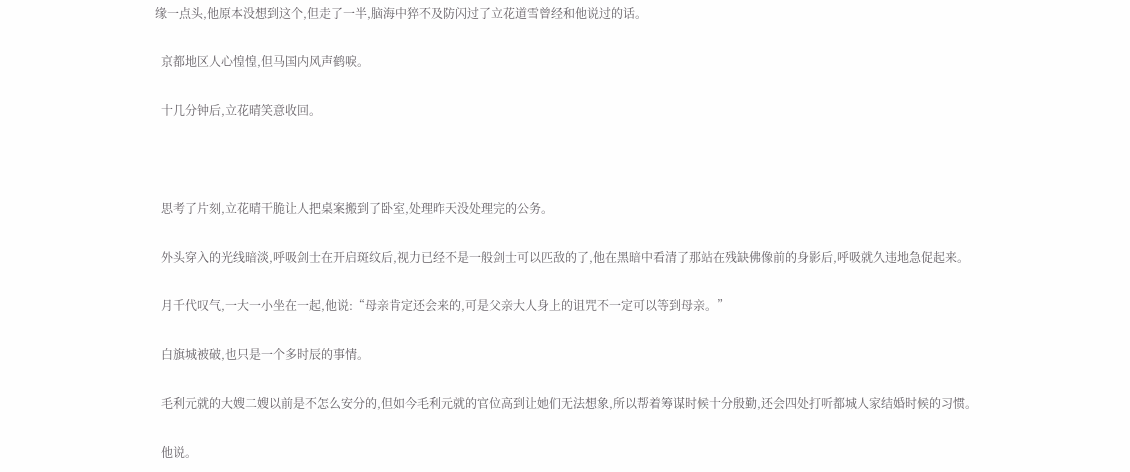缘一点头,他原本没想到这个,但走了一半,脑海中猝不及防闪过了立花道雪曾经和他说过的话。

  京都地区人心惶惶,但马国内风声鹤唳。

  十几分钟后,立花晴笑意收回。



  思考了片刻,立花晴干脆让人把桌案搬到了卧室,处理昨天没处理完的公务。

  外头穿入的光线暗淡,呼吸剑士在开启斑纹后,视力已经不是一般剑士可以匹敌的了,他在黑暗中看清了那站在残缺佛像前的身影后,呼吸就久违地急促起来。

  月千代叹气,一大一小坐在一起,他说:“母亲肯定还会来的,可是父亲大人身上的诅咒不一定可以等到母亲。”

  白旗城被破,也只是一个多时辰的事情。

  毛利元就的大嫂二嫂以前是不怎么安分的,但如今毛利元就的官位高到让她们无法想象,所以帮着筹谋时候十分殷勤,还会四处打听都城人家结婚时候的习惯。

  他说。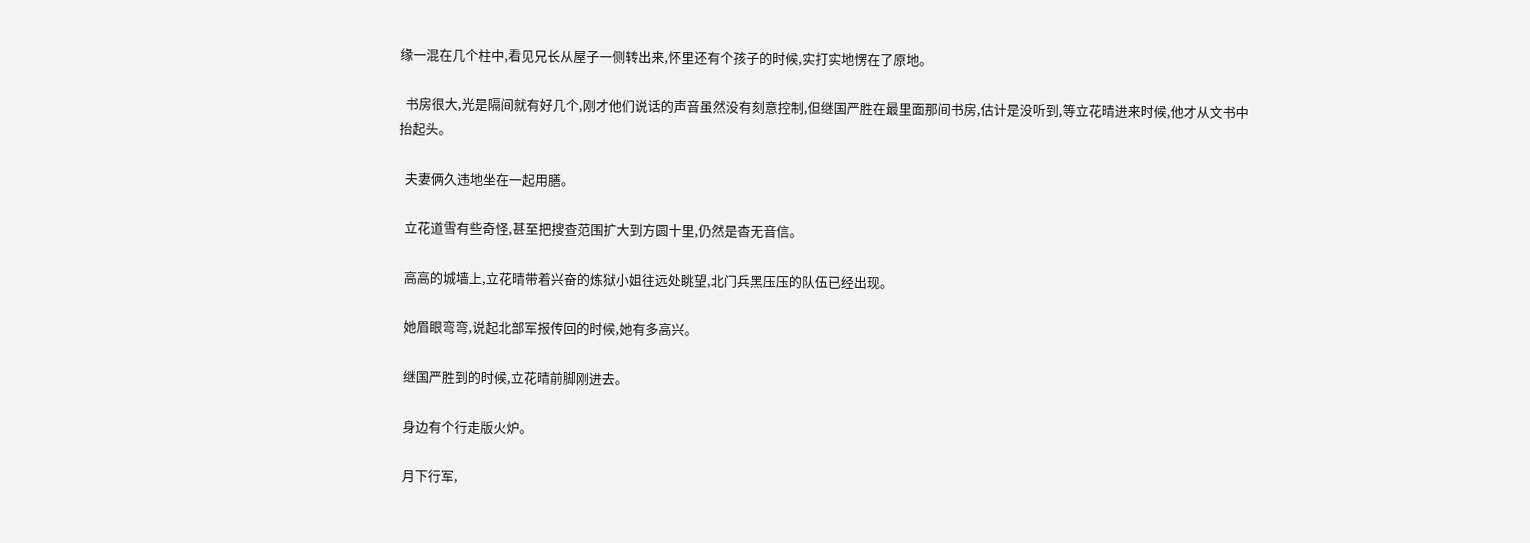缘一混在几个柱中,看见兄长从屋子一侧转出来,怀里还有个孩子的时候,实打实地愣在了原地。

  书房很大,光是隔间就有好几个,刚才他们说话的声音虽然没有刻意控制,但继国严胜在最里面那间书房,估计是没听到,等立花晴进来时候,他才从文书中抬起头。

  夫妻俩久违地坐在一起用膳。

  立花道雪有些奇怪,甚至把搜查范围扩大到方圆十里,仍然是杳无音信。

  高高的城墙上,立花晴带着兴奋的炼狱小姐往远处眺望,北门兵黑压压的队伍已经出现。

  她眉眼弯弯,说起北部军报传回的时候,她有多高兴。

  继国严胜到的时候,立花晴前脚刚进去。

  身边有个行走版火炉。

  月下行军,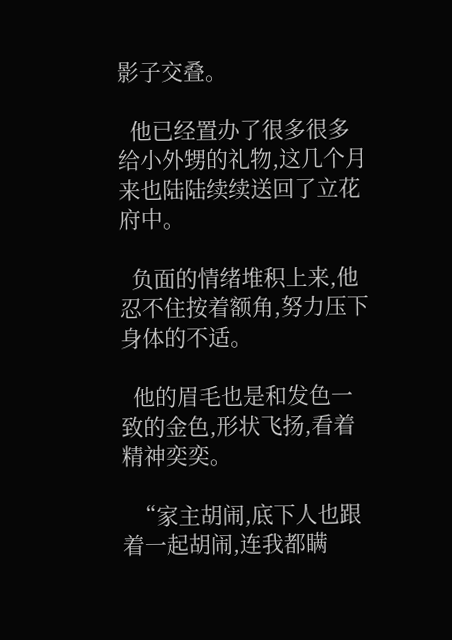影子交叠。

  他已经置办了很多很多给小外甥的礼物,这几个月来也陆陆续续送回了立花府中。

  负面的情绪堆积上来,他忍不住按着额角,努力压下身体的不适。

  他的眉毛也是和发色一致的金色,形状飞扬,看着精神奕奕。

  “家主胡闹,底下人也跟着一起胡闹,连我都瞒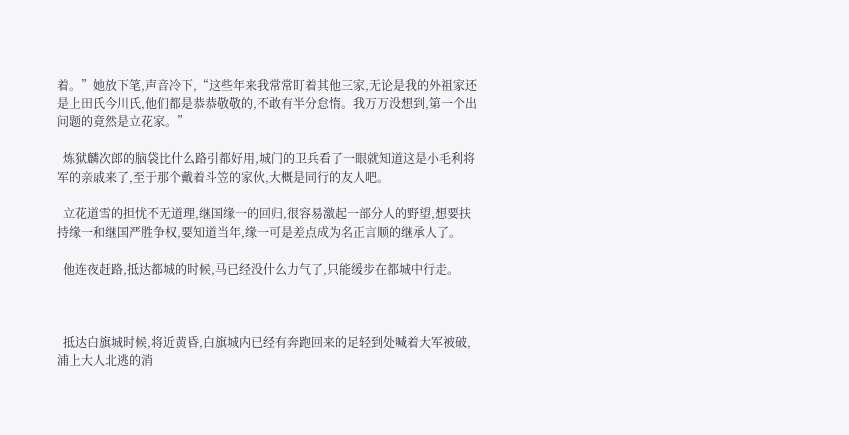着。”她放下笔,声音冷下,“这些年来我常常盯着其他三家,无论是我的外祖家还是上田氏今川氏,他们都是恭恭敬敬的,不敢有半分怠惰。我万万没想到,第一个出问题的竟然是立花家。”

  炼狱麟次郎的脑袋比什么路引都好用,城门的卫兵看了一眼就知道这是小毛利将军的亲戚来了,至于那个戴着斗笠的家伙,大概是同行的友人吧。

  立花道雪的担忧不无道理,继国缘一的回归,很容易激起一部分人的野望,想要扶持缘一和继国严胜争权,要知道当年,缘一可是差点成为名正言顺的继承人了。

  他连夜赶路,抵达都城的时候,马已经没什么力气了,只能缓步在都城中行走。



  抵达白旗城时候,将近黄昏,白旗城内已经有奔跑回来的足轻到处喊着大军被破,浦上大人北逃的消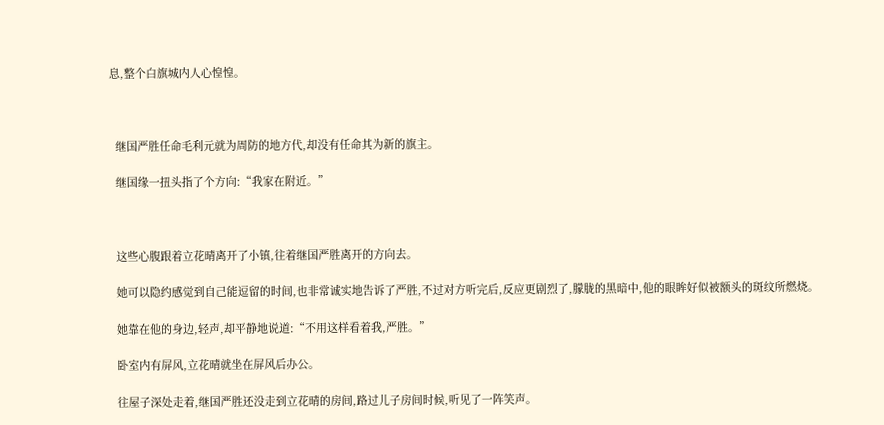息,整个白旗城内人心惶惶。



  继国严胜任命毛利元就为周防的地方代,却没有任命其为新的旗主。

  继国缘一扭头指了个方向:“我家在附近。”



  这些心腹跟着立花晴离开了小镇,往着继国严胜离开的方向去。

  她可以隐约感觉到自己能逗留的时间,也非常诚实地告诉了严胜,不过对方听完后,反应更剧烈了,朦胧的黑暗中,他的眼眸好似被额头的斑纹所燃烧。

  她靠在他的身边,轻声,却平静地说道:“不用这样看着我,严胜。”

  卧室内有屏风,立花晴就坐在屏风后办公。

  往屋子深处走着,继国严胜还没走到立花晴的房间,路过儿子房间时候,听见了一阵笑声。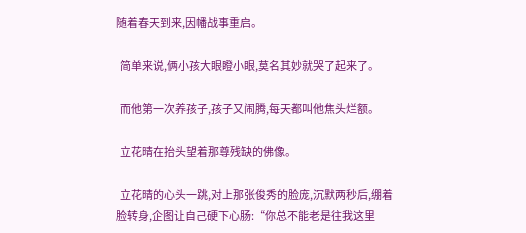随着春天到来,因幡战事重启。

  简单来说,俩小孩大眼瞪小眼,莫名其妙就哭了起来了。

  而他第一次养孩子,孩子又闹腾,每天都叫他焦头烂额。

  立花晴在抬头望着那尊残缺的佛像。

  立花晴的心头一跳,对上那张俊秀的脸庞,沉默两秒后,绷着脸转身,企图让自己硬下心肠:“你总不能老是往我这里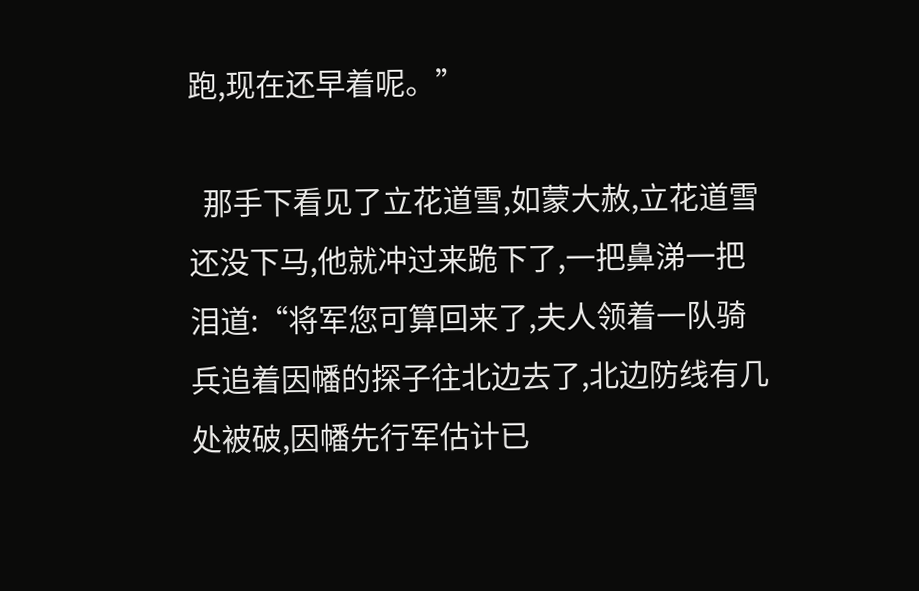跑,现在还早着呢。”

  那手下看见了立花道雪,如蒙大赦,立花道雪还没下马,他就冲过来跪下了,一把鼻涕一把泪道:“将军您可算回来了,夫人领着一队骑兵追着因幡的探子往北边去了,北边防线有几处被破,因幡先行军估计已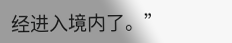经进入境内了。”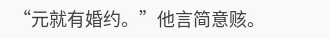“元就有婚约。”他言简意赅。